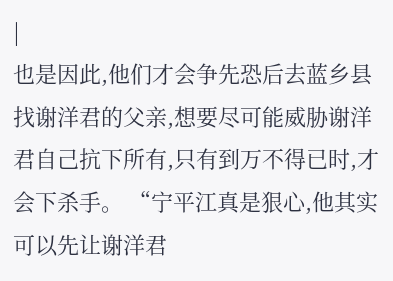|
也是因此,他们才会争先恐后去蓝乡县找谢洋君的父亲,想要尽可能威胁谢洋君自己抗下所有,只有到万不得已时,才会下杀手。 “宁平江真是狠心,他其实可以先让谢洋君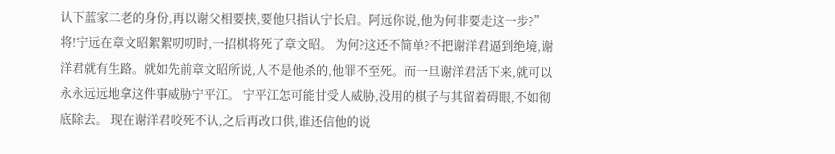认下蓝家二老的身份,再以谢父相要挟,要他只指认宁长启。阿远你说,他为何非要走这一步?” 将!宁远在章文昭絮絮叨叨时,一招棋将死了章文昭。 为何?这还不简单?不把谢洋君逼到绝境,谢洋君就有生路。就如先前章文昭所说,人不是他杀的,他罪不至死。而一旦谢洋君活下来,就可以永永远远地拿这件事威胁宁平江。 宁平江怎可能甘受人威胁,没用的棋子与其留着碍眼,不如彻底除去。 现在谢洋君咬死不认,之后再改口供,谁还信他的说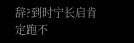辞?到时宁长启肯定跑不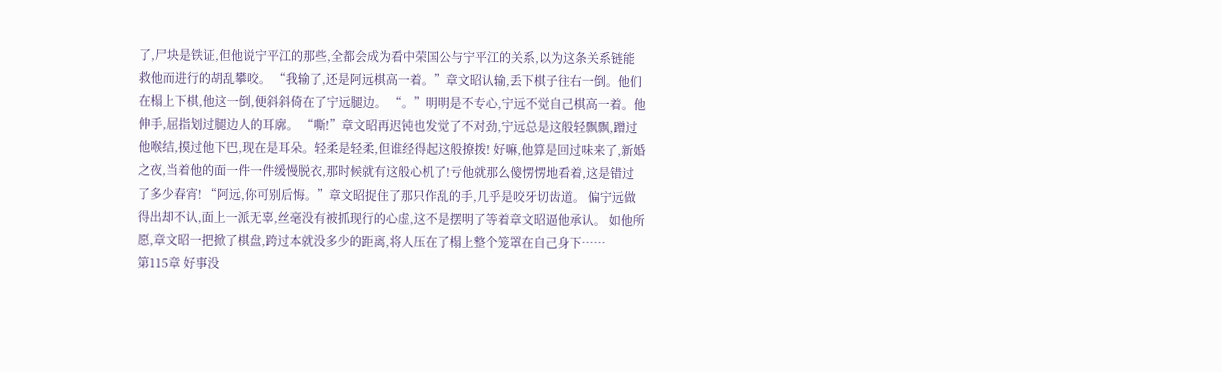了,尸块是铁证,但他说宁平江的那些,全都会成为看中荣国公与宁平江的关系,以为这条关系链能救他而进行的胡乱攀咬。 “我输了,还是阿远棋高一着。”章文昭认输,丢下棋子往右一倒。他们在榻上下棋,他这一倒,便斜斜倚在了宁远腿边。 “。”明明是不专心,宁远不觉自己棋高一着。他伸手,屈指划过腿边人的耳廓。 “嘶!”章文昭再迟钝也发觉了不对劲,宁远总是这般轻飘飘,蹭过他喉结,摸过他下巴,现在是耳朵。轻柔是轻柔,但谁经得起这般撩拨! 好嘛,他算是回过味来了,新婚之夜,当着他的面一件一件缓慢脱衣,那时候就有这般心机了!亏他就那么傻愣愣地看着,这是错过了多少春宵! “阿远,你可别后悔。”章文昭捉住了那只作乱的手,几乎是咬牙切齿道。 偏宁远做得出却不认,面上一派无辜,丝毫没有被抓现行的心虚,这不是摆明了等着章文昭逼他承认。 如他所愿,章文昭一把掀了棋盘,跨过本就没多少的距离,将人压在了榻上整个笼罩在自己身下……
第115章 好事没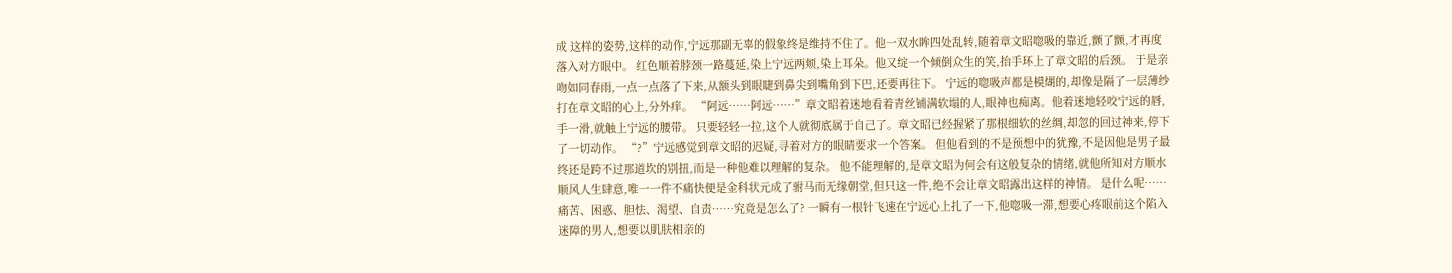成 这样的姿势,这样的动作,宁远那副无辜的假象终是维持不住了。他一双水眸四处乱转,随着章文昭唿吸的靠近,颤了颤,才再度落入对方眼中。 红色顺着脖颈一路蔓延,染上宁远两颊,染上耳朵。他又绽一个倾倒众生的笑,抬手环上了章文昭的后颈。 于是亲吻如同春雨,一点一点落了下来,从额头到眼睫到鼻尖到嘴角到下巴,还要再往下。 宁远的唿吸声都是模煳的,却像是隔了一层薄纱打在章文昭的心上,分外痒。 “阿远……阿远……”章文昭着迷地看着青丝铺满软塌的人,眼神也痴离。他着迷地轻咬宁远的唇,手一滑,就触上宁远的腰带。 只要轻轻一拉,这个人就彻底属于自己了。章文昭已经握紧了那根细软的丝绸,却忽的回过神来,停下了一切动作。 “?”宁远感觉到章文昭的迟疑,寻着对方的眼睛要求一个答案。 但他看到的不是预想中的犹豫,不是因他是男子最终还是跨不过那道坎的别扭,而是一种他难以理解的复杂。 他不能理解的,是章文昭为何会有这般复杂的情绪,就他所知对方顺水顺风人生肆意,唯一一件不痛快便是金科状元成了驸马而无缘朝堂,但只这一件,绝不会让章文昭露出这样的神情。 是什么呢……痛苦、困惑、胆怯、渴望、自责……究竟是怎么了? 一瞬有一根针飞速在宁远心上扎了一下,他唿吸一滞,想要心疼眼前这个陷入迷障的男人,想要以肌肤相亲的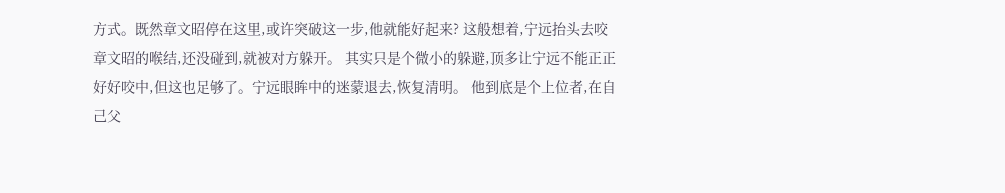方式。既然章文昭停在这里,或许突破这一步,他就能好起来? 这般想着,宁远抬头去咬章文昭的喉结,还没碰到,就被对方躲开。 其实只是个微小的躲避,顶多让宁远不能正正好好咬中,但这也足够了。宁远眼眸中的迷蒙退去,恢复清明。 他到底是个上位者,在自己父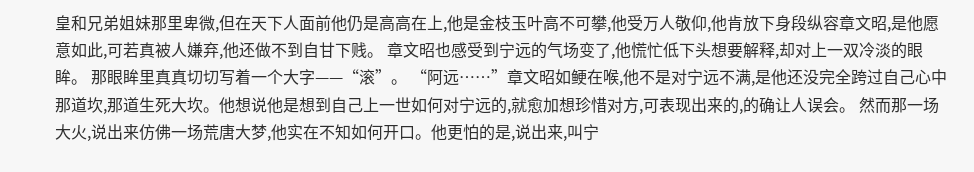皇和兄弟姐妹那里卑微,但在天下人面前他仍是高高在上,他是金枝玉叶高不可攀,他受万人敬仰,他肯放下身段纵容章文昭,是他愿意如此,可若真被人嫌弃,他还做不到自甘下贱。 章文昭也感受到宁远的气场变了,他慌忙低下头想要解释,却对上一双冷淡的眼眸。 那眼眸里真真切切写着一个大字——“滚”。 “阿远……”章文昭如鲠在喉,他不是对宁远不满,是他还没完全跨过自己心中那道坎,那道生死大坎。他想说他是想到自己上一世如何对宁远的,就愈加想珍惜对方,可表现出来的,的确让人误会。 然而那一场大火,说出来仿佛一场荒唐大梦,他实在不知如何开口。他更怕的是,说出来,叫宁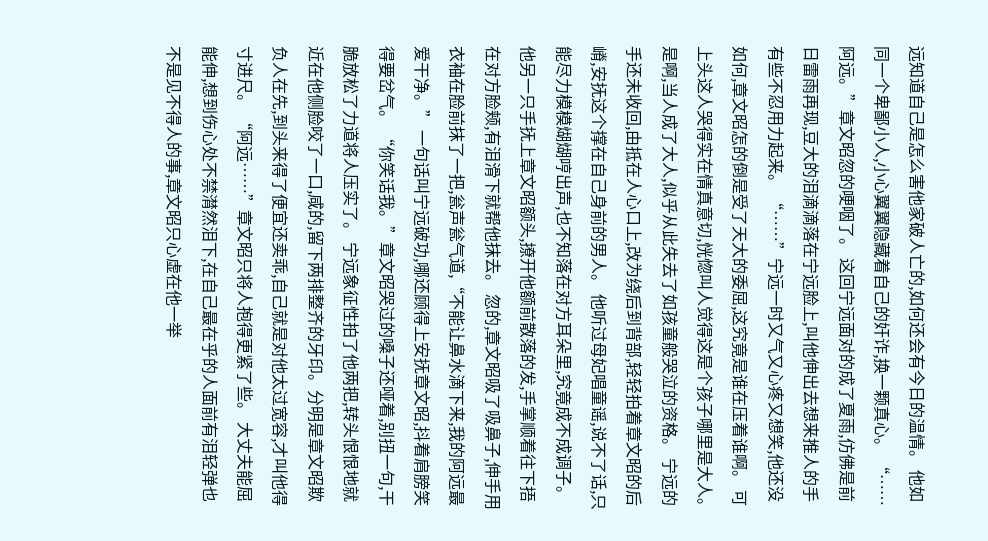远知道自己是怎么害他家破人亡的,如何还会有今日的温情。 他如同一个卑鄙小人,小心翼翼隐藏着自己的奸诈,换一颗真心。 “……阿远。”章文昭忽的哽咽了。 这回宁远面对的成了夏雨,仿佛是前日雷雨再现,豆大的泪滴滴落在宁远脸上,叫他伸出去想来推人的手有些不忍用力起来。 “……”宁远一时又气又心疼又想笑,他还没如何,章文昭怎的倒是受了天大的委屈,这究竟是谁在压着谁啊。 可上头这人哭得实在情真意切,恍惚叫人觉得这是个孩子哪里是大人。是啊,当人成了大人,似乎从此失去了如孩童般哭泣的资格。 宁远的手还未收回,由抵在人心口上,改为绕后到背部,轻轻拍着章文昭的后嵴,安抚这个撑在自己身前的男人。 他听过母妃唱童谣,说不了话,只能尽力模模煳煳哼出声,也不知落在对方耳朵里,究竟成不成调子。 他另一只手抚上章文昭额头,撩开他额前散落的发,手掌顺着往下捂在对方脸颊,有泪滑下就帮他抹去。 忽的,章文昭吸了吸鼻子,伸手用衣袖在脸前抹了一把,瓮声瓮气道,“不能让鼻水滴下来,我的阿远最爱干净。” 一句话叫宁远破功,哪还顾得上安抚章文昭,抖着肩膀笑得要岔气。 “你笑话我。”章文昭哭过的嗓子还哑着,别扭一句,干脆放松了力道将人压实了。 宁远象征性拍了他两把,转头恨恨地就近在他侧脸咬了一口,咸的,留下两排整齐的牙印。分明是章文昭欺负人在先,到头来得了便宜还卖乖,自己就是对他太过宽容,才叫他得寸进尺。 “阿远……”章文昭只将人抱得更紧了些。 大丈夫能屈能伸,想到伤心处不禁潸然泪下,在自己最在乎的人面前有泪轻弹也不是见不得人的事,章文昭只心虚在他一举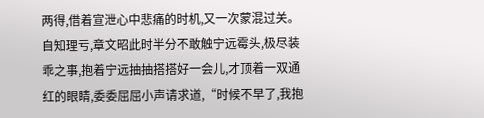两得,借着宣泄心中悲痛的时机,又一次蒙混过关。 自知理亏,章文昭此时半分不敢触宁远霉头,极尽装乖之事,抱着宁远抽抽搭搭好一会儿,才顶着一双通红的眼睛,委委屈屈小声请求道,“时候不早了,我抱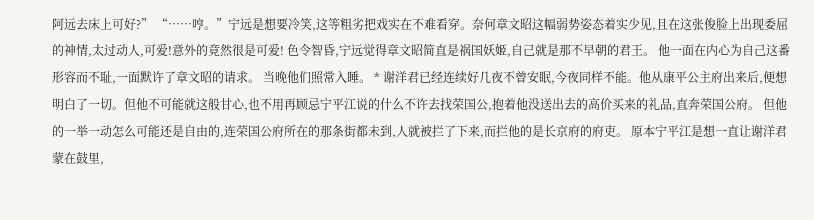阿远去床上可好?” “……哼。”宁远是想要冷笑,这等粗劣把戏实在不难看穿。奈何章文昭这幅弱势姿态着实少见,且在这张俊脸上出现委屈的神情,太过动人,可爱!意外的竟然很是可爱! 色令智昏,宁远觉得章文昭简直是祸国妖姬,自己就是那不早朝的君王。 他一面在内心为自己这番形容而不耻,一面默许了章文昭的请求。 当晚他们照常入睡。 * 谢洋君已经连续好几夜不曾安眠,今夜同样不能。他从康平公主府出来后,便想明白了一切。但他不可能就这般甘心,也不用再顾忌宁平江说的什么不许去找荣国公,抱着他没送出去的高价买来的礼品,直奔荣国公府。 但他的一举一动怎么可能还是自由的,连荣国公府所在的那条街都未到,人就被拦了下来,而拦他的是长京府的府吏。 原本宁平江是想一直让谢洋君蒙在鼓里,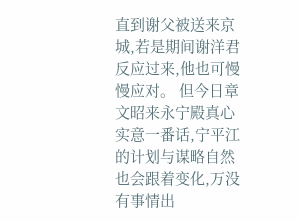直到谢父被送来京城,若是期间谢洋君反应过来,他也可慢慢应对。 但今日章文昭来永宁殿真心实意一番话,宁平江的计划与谋略自然也会跟着变化,万没有事情出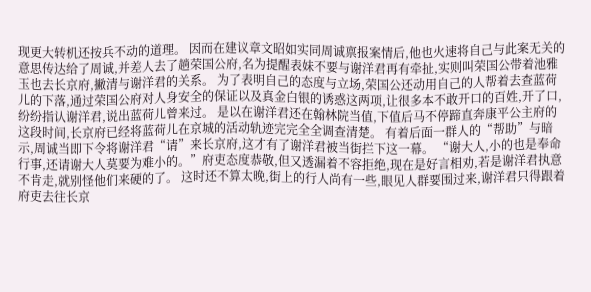现更大转机还按兵不动的道理。 因而在建议章文昭如实同周诚禀报案情后,他也火速将自己与此案无关的意思传达给了周诚,并差人去了趟荣国公府,名为提醒表妹不要与谢洋君再有牵扯,实则叫荣国公带着池雅玉也去长京府,撇清与谢洋君的关系。 为了表明自己的态度与立场,荣国公还动用自己的人帮着去查蓝荷儿的下落,通过荣国公府对人身安全的保证以及真金白银的诱惑这两项,让很多本不敢开口的百姓,开了口,纷纷指认谢洋君,说出蓝荷儿曾来过。 是以在谢洋君还在翰林院当值,下值后马不停蹄直奔康平公主府的这段时间,长京府已经将蓝荷儿在京城的活动轨迹完完全全调查清楚。 有着后面一群人的“帮助”与暗示,周诚当即下令将谢洋君“请”来长京府,这才有了谢洋君被当街拦下这一幕。 “谢大人,小的也是奉命行事,还请谢大人莫要为难小的。”府吏态度恭敬,但又透漏着不容拒绝,现在是好言相劝,若是谢洋君执意不肯走,就别怪他们来硬的了。 这时还不算太晚,街上的行人尚有一些,眼见人群要围过来,谢洋君只得跟着府吏去往长京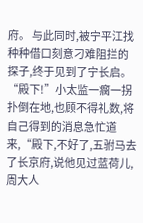府。 与此同时,被宁平江找种种借口刻意刁难阻拦的探子,终于见到了宁长启。 “殿下!”小太监一瘸一拐扑倒在地,也顾不得礼数,将自己得到的消息急忙道来,“殿下,不好了,五驸马去了长京府,说他见过蓝荷儿,周大人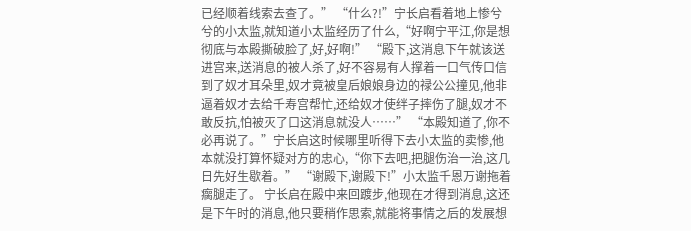已经顺着线索去查了。” “什么?!”宁长启看着地上惨兮兮的小太监,就知道小太监经历了什么,“好啊宁平江,你是想彻底与本殿撕破脸了,好,好啊!” “殿下,这消息下午就该送进宫来,送消息的被人杀了,好不容易有人撑着一口气传口信到了奴才耳朵里,奴才竟被皇后娘娘身边的禄公公撞见,他非逼着奴才去给千寿宫帮忙,还给奴才使绊子摔伤了腿,奴才不敢反抗,怕被灭了口这消息就没人……” “本殿知道了,你不必再说了。”宁长启这时候哪里听得下去小太监的卖惨,他本就没打算怀疑对方的忠心,“你下去吧,把腿伤治一治,这几日先好生歇着。” “谢殿下,谢殿下!”小太监千恩万谢拖着瘸腿走了。 宁长启在殿中来回踱步,他现在才得到消息,这还是下午时的消息,他只要稍作思索,就能将事情之后的发展想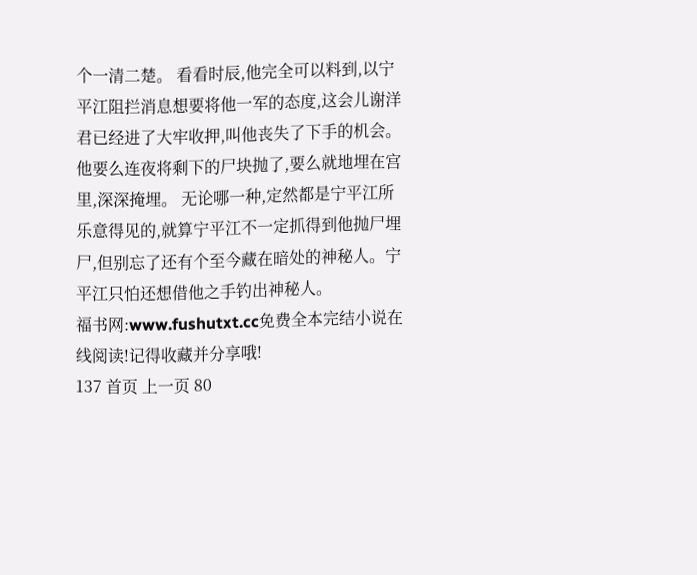个一清二楚。 看看时辰,他完全可以料到,以宁平江阻拦消息想要将他一军的态度,这会儿谢洋君已经进了大牢收押,叫他丧失了下手的机会。 他要么连夜将剩下的尸块抛了,要么就地埋在宫里,深深掩埋。 无论哪一种,定然都是宁平江所乐意得见的,就算宁平江不一定抓得到他抛尸埋尸,但别忘了还有个至今藏在暗处的神秘人。宁平江只怕还想借他之手钓出神秘人。
福书网:www.fushutxt.cc免费全本完结小说在线阅读!记得收藏并分享哦!
137 首页 上一页 80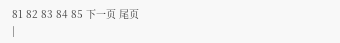81 82 83 84 85 下一页 尾页
|